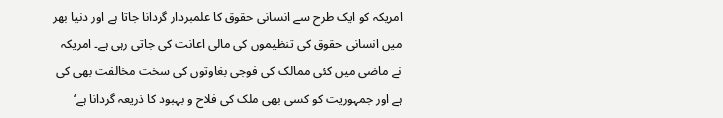امریکہ کو ایک طرح سے انسانی حقوق کا علمبردار گردانا جاتا ہے اور دنیا بھر میں انسانی حقوق کی تنظیموں کی مالی اعانت کی جاتی رہی ہے۔ امریکہ نے ماضی میں کئی ممالک کی فوجی بغاوتوں کی سخت مخالفت بھی کی ہے اور جمہوریت کو کسی بھی ملک کی فلاح و بہبود کا ذریعہ گردانا ہے‘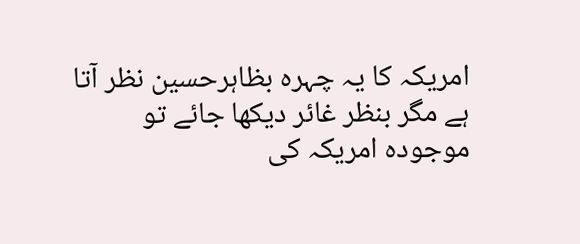امریکہ کا یہ چہرہ بظاہرحسین نظر آتا ہے مگر بنظر غائر دیکھا جائے تو موجودہ امریکہ کی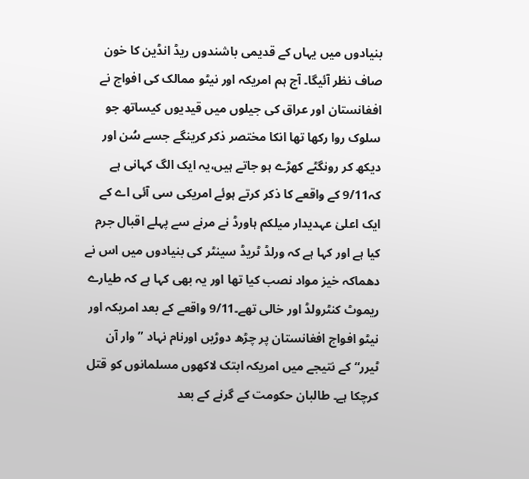بنیادوں میں یہاں کے قدیمی باشندوں ریڈ انڈین کا خون صاف نظر آئیگا۔ آج ہم امریکہ اور نیٹو ممالک کی افواج نے افغانستان اور عراق کی جیلوں میں قیدیوں کیساتھ جو سلوک روا رکھا تھا انکا مختصر ذکر کرینگے جسے سُن اور دیکھ کر رونگٹے کھڑے ہو جاتے ہیں،یہ ایک الگ کہانی ہے کہ9/11 کے واقعے کا ذکر کرتے ہوئے امریکی سی آئی اے کے ایک اعلیٰ عہدیدار میلکم ہاورڈ نے مرنے سے پہلے اقبال جرم کیا ہے اور کہا ہے کہ ورلڈ ٹریڈ سینٹر کی بنیادوں میں اس نے دھماکہ خیز مواد نصب کیا تھا اور یہ بھی کہا ہے کہ طیارے ریموٹ کنٹرولڈ اور خالی تھے۔9/11 واقعے کے بعد امریکہ اور نیٹو افواج افغانستان پر چڑھ دوڑیں اورنام نہاد ”وار آن ٹیرر“کے نتیجے میں امریکہ ابتک لاکھوں مسلمانوں کو قتل کرچکا ہے۔ طالبان حکومت کے گرنے کے بعد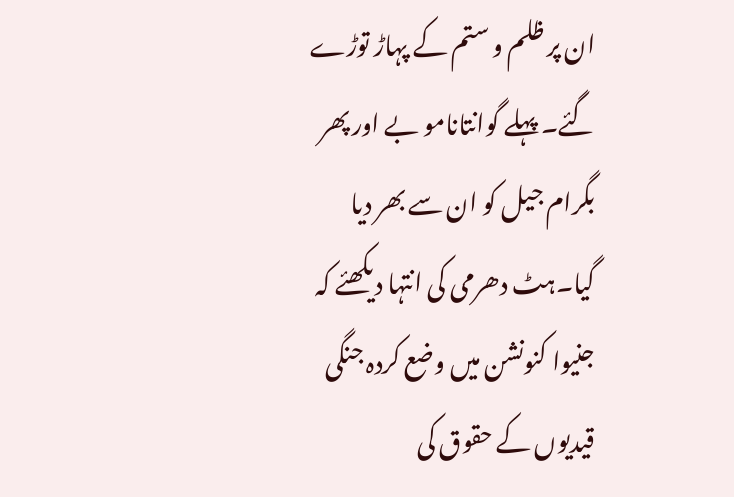ان پر ظلم و ستم کے پہاڑ توڑے گئے۔ پہلے گوانتانامو بے اور پھر بگرام جیل کو ان سے بھر دیا گیا۔ہٹ دھرمی کی انتہا دیکھئے کہ جنیوا کنونشن میں وضع کردہ جنگی قیدیوں کے حقوق کی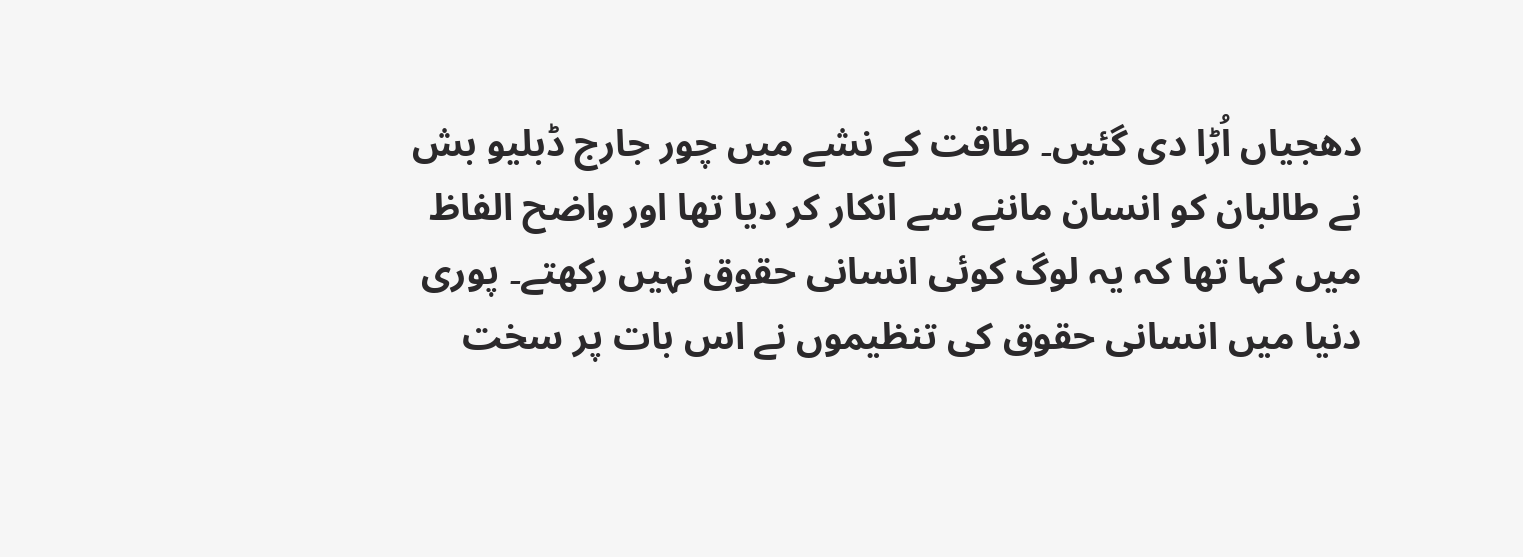دھجیاں اُڑا دی گئیں۔ طاقت کے نشے میں چور جارج ڈبلیو بش نے طالبان کو انسان ماننے سے انکار کر دیا تھا اور واضح الفاظ میں کہا تھا کہ یہ لوگ کوئی انسانی حقوق نہیں رکھتے۔ پوری دنیا میں انسانی حقوق کی تنظیموں نے اس بات پر سخت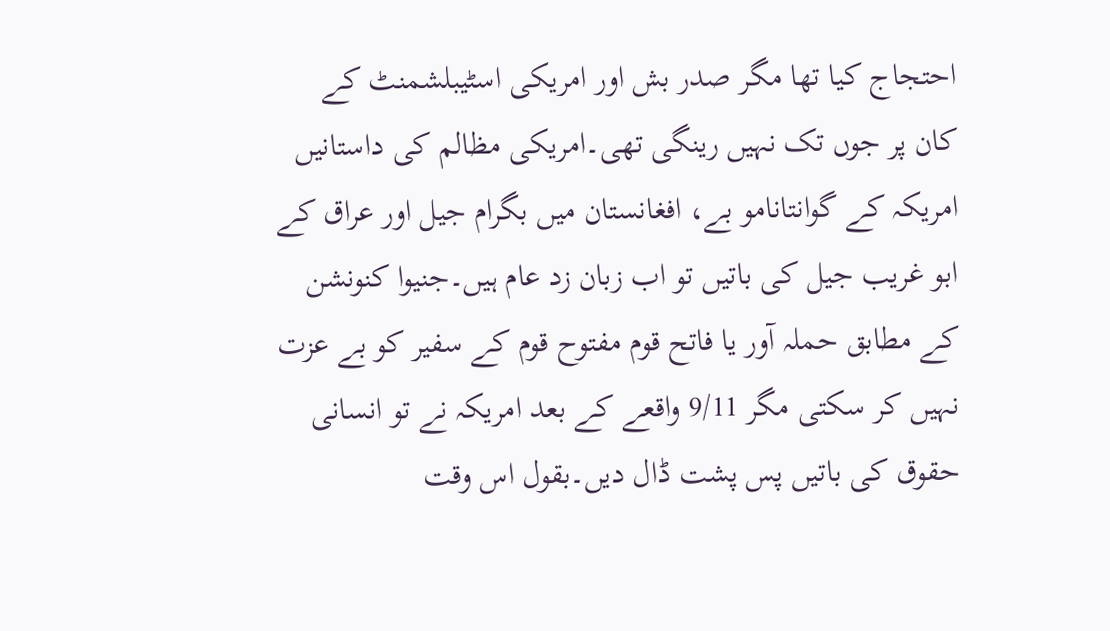احتجاج کیا تھا مگر صدر بش اور امریکی اسٹیبلشمنٹ کے کان پر جوں تک نہیں رینگی تھی۔امریکی مظالم کی داستانیں امریکہ کے گوانتانامو بے، افغانستان میں بگرام جیل اور عراق کے ابو غریب جیل کی باتیں تو اب زبان زد عام ہیں۔جنیوا کنونشن کے مطابق حملہ آور یا فاتح قوم مفتوح قوم کے سفیر کو بے عزت نہیں کر سکتی مگر 9/11 واقعے کے بعد امریکہ نے تو انسانی حقوق کی باتیں پس پشت ڈال دیں۔بقول اس وقت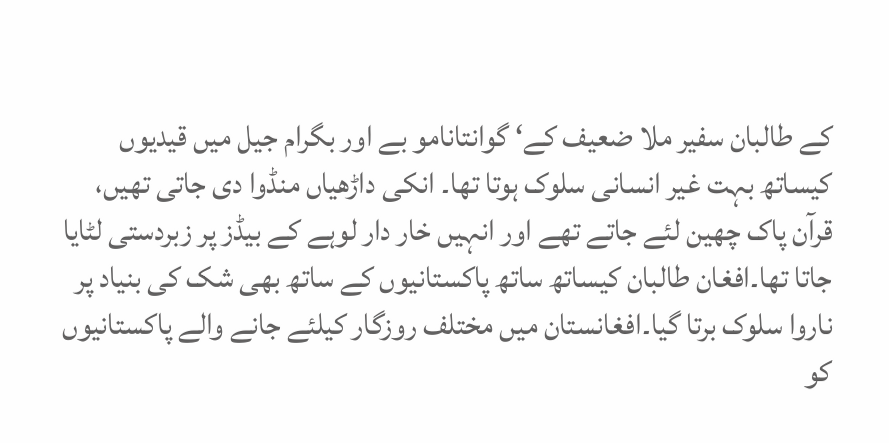کے طالبان سفیر ملا ضعیف کے‘ گوانتانامو بے اور بگرام جیل میں قیدیوں کیساتھ بہت غیر انسانی سلوک ہوتا تھا۔ انکی داڑھیاں منڈوا دی جاتی تھیں، قرآن پاک چھین لئے جاتے تھے اور انہیں خار دار لوہے کے بیڈز پر زبردستی لٹایا جاتا تھا۔افغان طالبان کیساتھ ساتھ پاکستانیوں کے ساتھ بھی شک کی بنیاد پر ناروا سلوک برتا گیا۔افغانستان میں مختلف روزگار کیلئے جانے والے پاکستانیوں کو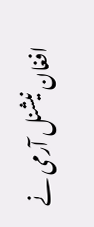افغان نیشنل آرمی نے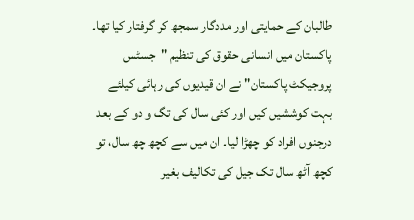طالبان کے حمایتی اور مددگار سمجھ کر گرفتار کیا تھا۔ پاکستان میں انسانی حقوق کی تنظیم "جسٹس پروجیکٹ پاکستان" نے ان قیدیوں کی رہائی کیلئے بہت کوششیں کیں اور کئی سال کی تگ و دو کے بعد درجنوں افراد کو چھڑا لیا۔ ان میں سے کچھ چھ سال، تو کچھ آٹھ سال تک جیل کی تکالیف بغیر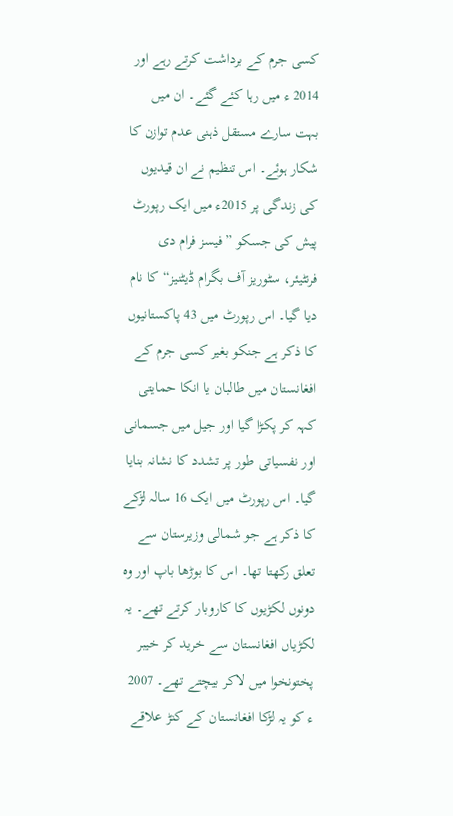کسی جرم کے برداشت کرتے رہے اور 2014 ء میں رہا کئے گئے۔ ان میں بہت سارے مستقل ذہنی عدم توازن کا شکار ہوئے۔ اس تنظیم نے ان قیدیوں کی زندگی پر 2015ء میں ایک رپورٹ پیش کی جسکو ”فیسز فرام دی فرنٹیئر، سٹوریز آف بگرام ڈیٹنیز“کا نام دیا گیا۔ اس رپورٹ میں 43 پاکستانیوں کا ذکر ہے جنکو بغیر کسی جرم کے افغانستان میں طالبان یا انکا حمایتی کہہ کر پکڑا گیا اور جیل میں جسمانی اور نفسیاتی طور پر تشدد کا نشانہ بنایا گیا۔ اس رپورٹ میں ایک 16 سالہ لڑکے کا ذکر ہے جو شمالی وزیرستان سے تعلق رکھتا تھا۔ اس کا بوڑھا باپ اور وہ دونوں لکڑیوں کا کاروبار کرتے تھے۔ یہ لکڑیاں افغانستان سے خرید کر خیبر پختونخوا میں لاکر بیچتے تھے۔ 2007 ء کو یہ لڑکا افغانستان کے کنڑ علاقے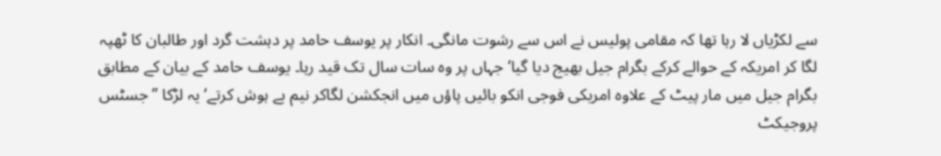سے لکڑیاں لا رہا تھا کہ مقامی پولیس نے اس سے رشوت مانگی۔ انکار پر یوسف حامد پر دہشت گرد اور طالبان کا ٹھپہ لگا کر امریکہ کے حوالے کرکے بگرام جیل بھیج دیا گیا‘ جہاں پر وہ سات سال تک قید رہا۔ یوسف حامد کے بیان کے مطابق بگرام جیل میں مار پیٹ کے علاوہ امریکی فوجی انکو بائیں پاؤں میں انجکشن لگاکر نیم بے ہوش کرتے‘یہ لڑکا ”جسٹس پروجیکٹ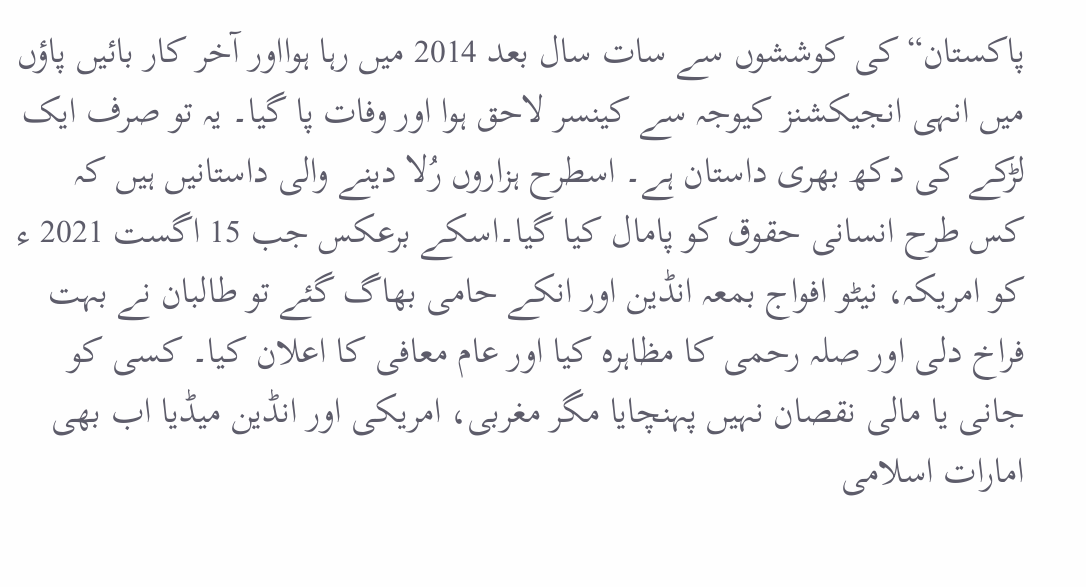پاکستان“کی کوششوں سے سات سال بعد 2014 میں رہا ہوااور آخر کار بائیں پاؤں میں انہی انجیکشنز کیوجہ سے کینسر لاحق ہوا اور وفات پا گیا۔ یہ تو صرف ایک لڑکے کی دکھ بھری داستان ہے۔ اسطرح ہزاروں رُلا دینے والی داستانیں ہیں کہ کس طرح انسانی حقوق کو پامال کیا گیا۔اسکے برعکس جب 15 اگست 2021 ء کو امریکہ، نیٹو افواج بمعہ انڈین اور انکے حامی بھاگ گئے تو طالبان نے بہت فراخ دلی اور صلہ رحمی کا مظاہرہ کیا اور عام معافی کا اعلان کیا۔ کسی کو جانی یا مالی نقصان نہیں پہنچایا مگر مغربی، امریکی اور انڈین میڈیا اب بھی امارات اسلامی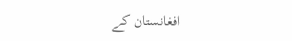افغانستان کے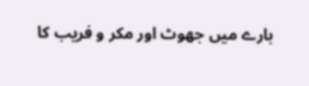بارے میں جھوٹ اور مکر و فریب کا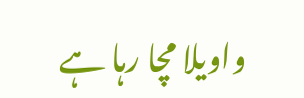واویلا مچا رہا ہے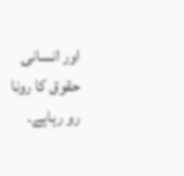اور انسانی حقوق کا رونا رو رہاہے۔